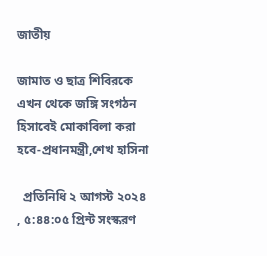জাতীয়

জামাত ও ছাত্র শিবিরকে এখন থেকে জঙ্গি সংগঠন হিসাবেই মোকাবিলা করা হবে-প্রধানমন্ত্রী,শেখ হাসিনা

  প্রতিনিধি ২ আগস্ট ২০২৪ , ৫:৪৪:০৫ প্রিন্ট সংস্করণ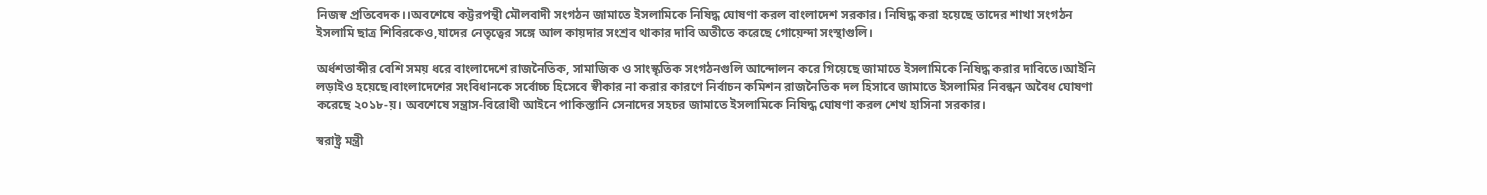নিজস্ব প্রতিবেদক।।অবশেষে কট্টরপন্থী মৌলবাদী সংগঠন জামাতে ইসলামিকে নিষিদ্ধ ঘোষণা করল বাংলাদেশ সরকার। নিষিদ্ধ করা হয়েছে তাদের শাখা সংগঠন ইসলামি ছাত্র শিবিরকেও,যাদের নেতৃত্বের সঙ্গে আল কায়দার সংশ্রব থাকার দাবি অতীতে করেছে গোয়েন্দা সংস্থাগুলি।

অর্ধশতাব্দীর বেশি সময় ধরে বাংলাদেশে রাজনৈতিক, সামাজিক ও সাংস্কৃতিক সংগঠনগুলি আন্দোলন করে গিয়েছে জামাতে ইসলামিকে নিষিদ্ধ করার দাবিতে।আইনি লড়াইও হয়েছে।বাংলাদেশের সংবিধানকে সর্বোচ্চ হিসেবে স্বীকার না করার কারণে নির্বাচন কমিশন রাজনৈতিক দল হিসাবে জামাতে ইসলামির নিবন্ধন অবৈধ ঘোষণা করেছে ২০১৮-য়। অবশেষে সন্ত্রাস-বিরোধী আইনে পাকিস্তানি সেনাদের সহচর জামাতে ইসলামিকে নিষিদ্ধ ঘোষণা করল শেখ হাসিনা সরকার।

স্বরাষ্ট্র মন্ত্রী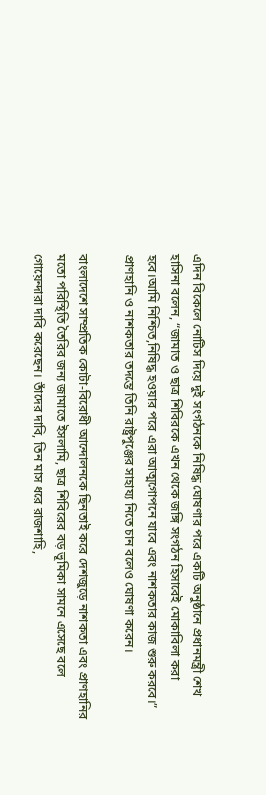এদিন বিকেলে নোটিস দিয়ে দুই সংগঠনকে নিষিদ্ধ ঘোষণার পরে একটি অনুষ্ঠানে প্রধানমন্ত্রী শেখ হাসিনা বলেন, “জামাত ও ছাত্র শিবিরকে এখন থেকে জঙ্গি সংগঠন হিসাবেই মোকাবিলা করা হবে।আমি নিশ্চিত,নিষিদ্ধ হওয়ার পরে এরা আত্মগোপনে যাবে এবং নাশকতার কাজ শুরু করবে।” প্রাণহানি ও নাশকতার তদন্তে তিনি রাষ্ট্রপুঞ্জের সাহায্য নিতে চান বলেও ঘোষণা করেন।

বাংলাদেশে সাম্প্রতিক কোটা-বিরোধী আন্দোলনকে ছিনতাই করে দেশজুড়ে নাশকতা এবং প্রাণহানির মতো পরিস্থিতি তৈরির জন্য জামাতে ইসলামি, ছাত্র শিবিরের বড় ভূমিকা সামনে এসেছে বলে গোয়েন্দারা দাবি করেছেন। তাঁদের দাবি, তিন মাস ধরে রাজশাহি,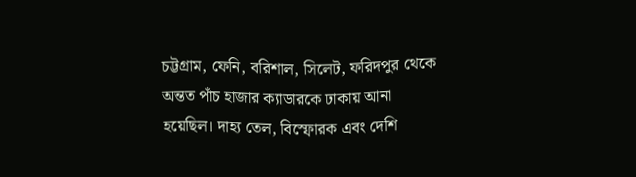চট্টগ্রাম, ফেনি, বরিশাল, সিলেট, ফরিদপুর থেকে অন্তত পাঁচ হাজার ক্যাডারকে ঢাকায় আনা হয়েছিল। দাহ্য তেল, বিস্ফোরক এবং দেশি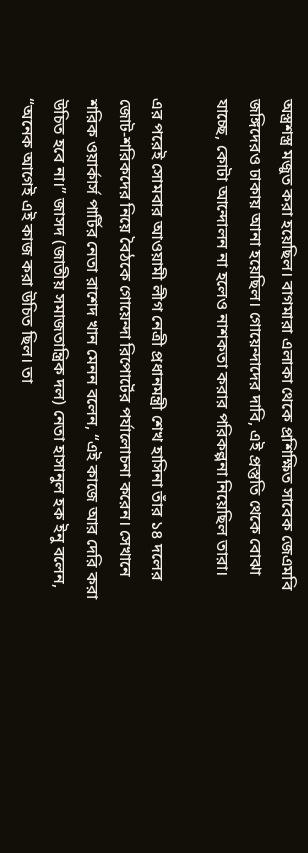অস্ত্রশস্ত্র মজুত করা হয়েছিল। বাগমারা এলাকা থেকে প্রশিক্ষিত সাবেক জেএমবি জঙ্গিদেরও ঢাকায় আনা হয়েছিল। গোয়েন্দাদের দাবি, এই প্রস্তুতি থেকে বোঝা যাচ্ছে, কোটা আন্দোলন না হলেও নাশকতা করার পরিকল্পনা নিয়েছিল তারা।

এর পরেই সোমবার আওয়ামী লীগ নেত্রী প্রধানমন্ত্রী শেখ হাসিনা তাঁর ১৪ দলের জোট-শরিকদের নিয়ে বৈঠকে গোয়েন্দা রিপোর্টের পর্যালোচনা করেন। সেখানে শরিক ওয়ার্কার্স পার্টির নেতা রাশেদ খান মেনন বলেন, “এই কাজে আর দেরি করা উচিত হবে না।” জাসদ (জাতীয় সমাজতান্ত্রিক দল) নেতা হাসানুল হক ইনু বলেন, “অনেক আগেই এই কাজ করা উচিত ছিল। তা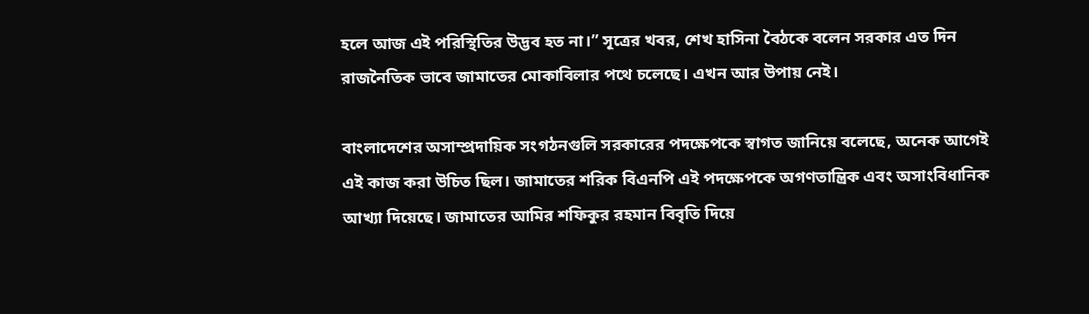হলে আজ এই পরিস্থিতির উদ্ভব হত না।” সূত্রের খবর, শেখ হাসিনা বৈঠকে বলেন সরকার এত দিন রাজনৈতিক ভাবে জামাতের মোকাবিলার পথে চলেছে। এখন আর উপায় নেই।

বাংলাদেশের অসাম্প্রদায়িক সংগঠনগুলি সরকারের পদক্ষেপকে স্বাগত জানিয়ে বলেছে, অনেক আগেই এই কাজ করা উচিত ছিল। জামাতের শরিক বিএনপি এই পদক্ষেপকে অগণতান্ত্রিক এবং অসাংবিধানিক আখ্যা দিয়েছে। জামাতের আমির শফিকুর রহমান বিবৃতি দিয়ে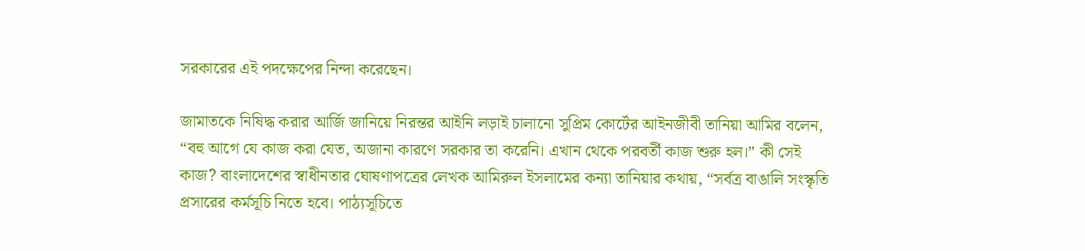সরকারের এই পদক্ষেপের নিন্দা করেছেন।

জামাতকে নিষিদ্ধ করার আর্জি জানিয়ে নিরন্তর আইনি লড়াই চালানো সুপ্রিম কোর্টের আইনজীবী তানিয়া আমির বলেন, “বহু আগে যে কাজ করা যেত, অজানা কারণে সরকার তা করেনি। এখান থেকে পরবর্তী কাজ শুরু হল।” কী সেই কাজ? বাংলাদেশের স্বাধীনতার ঘোষণাপত্রের লেখক আমিরুল ইসলামের কন্যা তানিয়ার কথায়, “সর্বত্র বাঙালি সংস্কৃতি প্রসারের কর্মসূচি নিতে হবে। পাঠ্যসূচিতে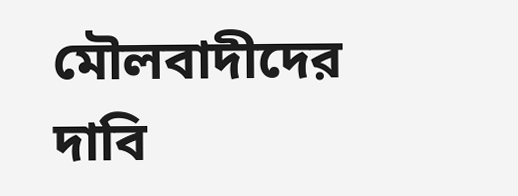মৌলবাদীদের দাবি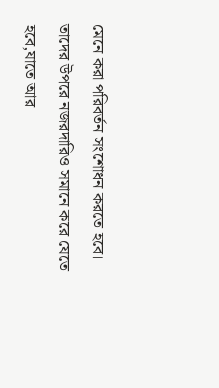মেনে করা পরিবর্তন সংশোধন করতে হবে। তাদের উপরে নজরদারিও সমানে করে যেতে হবে,যাতে আর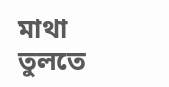মাথা তুলতে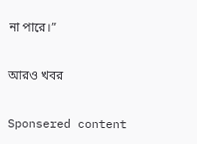না পারে।”

আরও খবর

Sponsered content